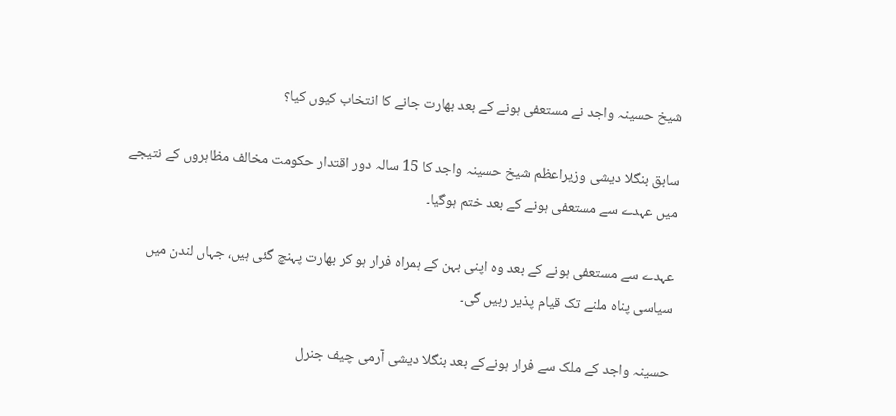شیخ حسینہ واجد نے مستعفی ہونے کے بعد بھارت جانے کا انتخاب کیوں کیا؟

سابق بنگلا دیشی وزیراعظم شیخ حسینہ واجد کا 15 سالہ دور اقتدار حکومت مخالف مظاہروں کے نتیجے میں عہدے سے مستعفی ہونے کے بعد ختم ہوگیا۔

عہدے سے مستعفی ہونے کے بعد وہ اپنی بہن کے ہمراہ فرار ہو کر بھارت پہنچ گئی ہیں، جہاں لندن میں سیاسی پناہ ملنے تک قیام پذیر رہیں گی۔

حسینہ واجد کے ملک سے فرار ہونےکے بعد بنگلا دیشی آرمی چیف جنرل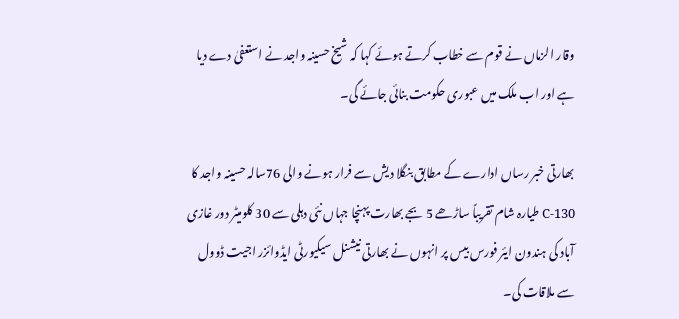وقار الزماں نے قوم سے خطاب کرتے ہوئے کہا کہ شیخ حسینہ واجد نے استعفیٰ دے دیا ہے اور اب ملک میں عبوری حکومت بنائی جائے گی۔

بھارتی خبر رساں ادارے کے مطابق بنگلا دیش سے فرار ہونے والی 76سالہ حسینہ واجد کا C-130 طیارہ شام تقریباً ساڑھے 5 بجے بھارت پہنچا جہاں نئی دہلی سے 30 کلومیٹر دور غازی آباد کی ہندون ایئر فورس بیس پر انہوں نے بھارتی نیشنل سیکیورٹی ایڈوائزر اجیت ڈوول سے ملاقات کی۔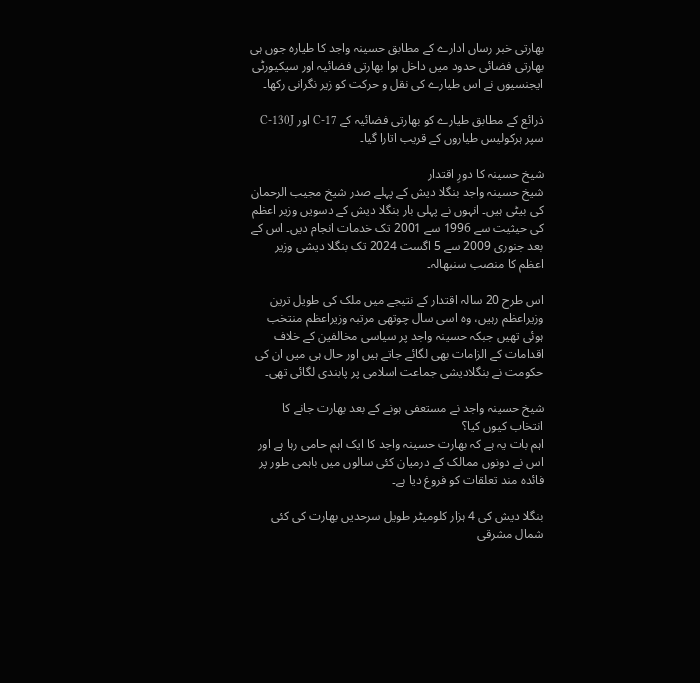بھارتی خبر رساں ادارے کے مطابق حسینہ واجد کا طیارہ جوں ہی بھارتی فضائی حدود میں داخل ہوا بھارتی فضائیہ اور سیکیورٹی ایجنسیوں نے اس طیارے کی نقل و حرکت کو زیر نگرانی رکھا۔

ذرائع کے مطابق طیارے کو بھارتی فضائیہ کے C-17 اور C-130J سپر ہرکولیس طیاروں کے قریب اتارا گیا۔

شیخ حسینہ کا دورِ اقتدار
شیخ حسینہ واجد بنگلا دیش کے پہلے صدر شیخ مجیب الرحمان کی بیٹی ہیں۔ انہوں نے پہلی بار بنگلا دیش کے دسویں وزیر اعظم کی حیثیت سے 1996 سے 2001 تک خدمات انجام دیں۔ اس کے بعد جنوری 2009 سے 5 اگست 2024 تک بنگلا دیشی وزیر اعظم کا منصب سنبھالہ۔

اس طرح 20 سالہ اقتدار کے نتیجے میں ملک کی طویل ترین وزیراعظم رہیں، وہ اسی سال چوتھی مرتبہ وزیراعظم منتخب ہوئی تھیں جبکہ حسینہ واجد پر سیاسی مخالفین کے خلاف اقدامات کے الزامات بھی لگائے جاتے ہیں اور حال ہی میں ان کی حکومت نے بنگلادیشی جماعت اسلامی پر پابندی لگائی تھی۔

شیخ حسینہ واجد نے مستعفی ہونے کے بعد بھارت جانے کا انتخاب کیوں کیا؟
اہم بات یہ ہے کہ بھارت حسینہ واجد کا ایک اہم حامی رہا ہے اور اس نے دونوں ممالک کے درمیان کئی سالوں میں باہمی طور پر فائدہ مند تعلقات کو فروغ دیا ہے۔

بنگلا دیش کی 4 ہزار کلومیٹر طویل سرحدیں بھارت کی کئی شمال مشرقی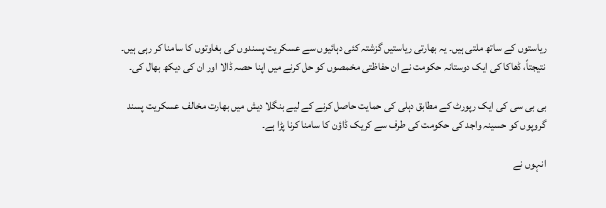ریاستوں کے ساتھ ملتی ہیں۔ یہ بھارتی ریاستیں گزشتہ کئی دہائیوں سے عسکریت پسندوں کی بغاوتوں کا سامنا کر رہی ہیں۔ نتیجتاً، ڈھاکا کی ایک دوستانہ حکومت نے ان حفاظتی مخمصوں کو حل کرنے میں اپنا حصہ ڈالا اور ان کی دیکھ بھال کی۔

بی بی سی کی ایک رپورٹ کے مطابق دہلی کی حمایت حاصل کرنے کے لیے بنگلا دیش میں بھارت مخالف عسکریت پسند گروپوں کو حسینہ واجد کی حکومت کی طرف سے کریک ڈاؤن کا سامنا کرنا پڑا ہے۔

انہوں نے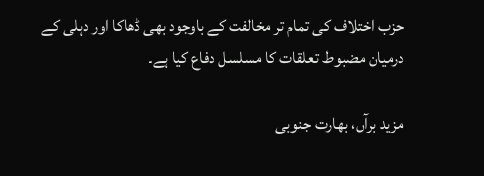حزب اختلاف کی تمام تر مخالفت کے باوجود بھی ڈھاکا اور دہلی کے درمیان مضبوط تعلقات کا مسلسل دفاع کیا ہے۔

مزید برآں، بھارت جنوبی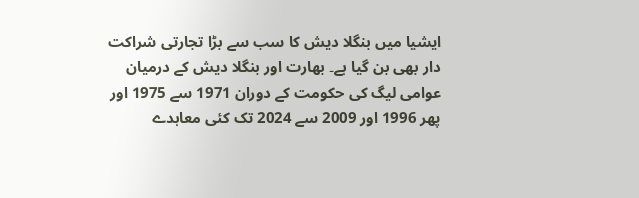ایشیا میں بنگلا دیش کا سب سے بڑا تجارتی شراکت دار بھی بن گیا ہے۔ بھارت اور بنگلا دیش کے درمیان عوامی لیگ کی حکومت کے دوران 1971 سے 1975 اور پھر 1996 اور 2009 سے 2024 تک کئی معاہدے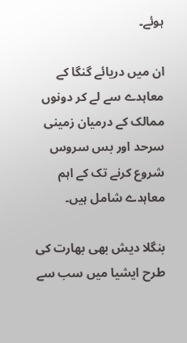ہوئے۔

ان میں دریائے گنگا کے معاہدے سے لے کر دونوں ممالک کے درمیان زمینی سرحد اور بس سروس شروع کرنے تک کے اہم معاہدے شامل ہیں۔

بنگلا دیش بھی بھارت کی طرح ایشیا میں سب سے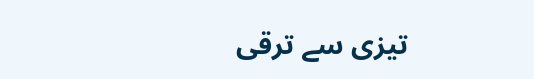تیزی سے ترقی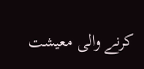کرنے والی معیشت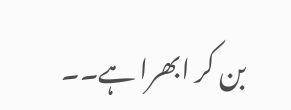بن کر ابھرا ہے۔۔